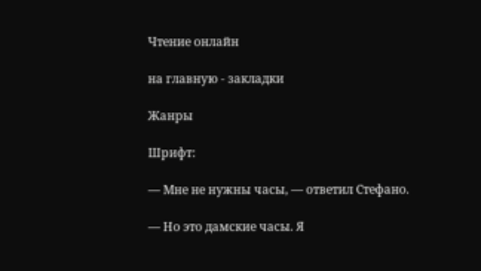Чтение онлайн

на главную - закладки

Жанры

Шрифт:

— Мне не нужны часы, — ответил Стефано.

— Но это дамские часы. Я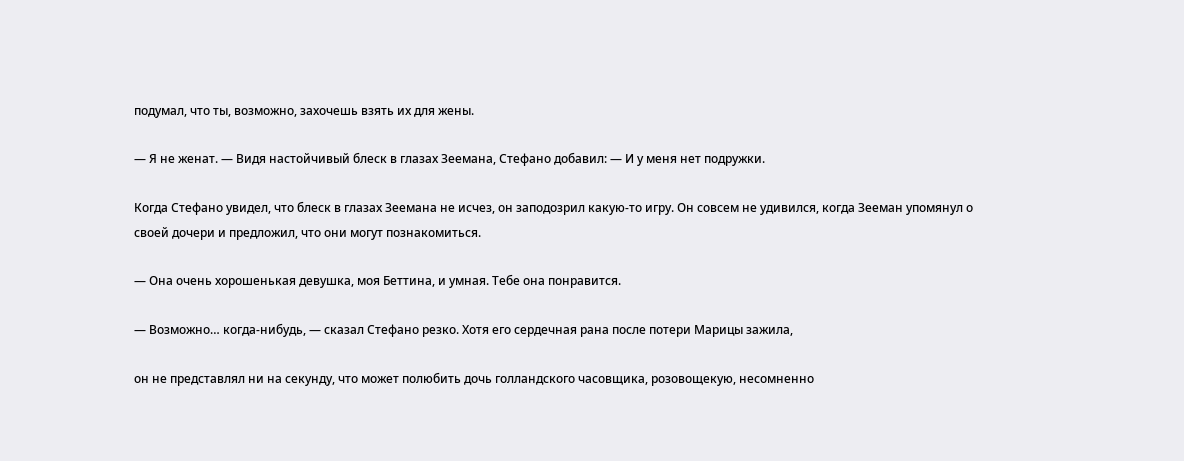подумал, что ты, возможно, захочешь взять их для жены.

— Я не женат. — Видя настойчивый блеск в глазах Зеемана, Стефано добавил: — И у меня нет подружки.

Когда Стефано увидел, что блеск в глазах Зеемана не исчез, он заподозрил какую-то игру. Он совсем не удивился, когда Зееман упомянул о своей дочери и предложил, что они могут познакомиться.

— Она очень хорошенькая девушка, моя Беттина, и умная. Тебе она понравится.

— Возможно… когда-нибудь, — сказал Стефано резко. Хотя его сердечная рана после потери Марицы зажила,

он не представлял ни на секунду, что может полюбить дочь голландского часовщика, розовощекую, несомненно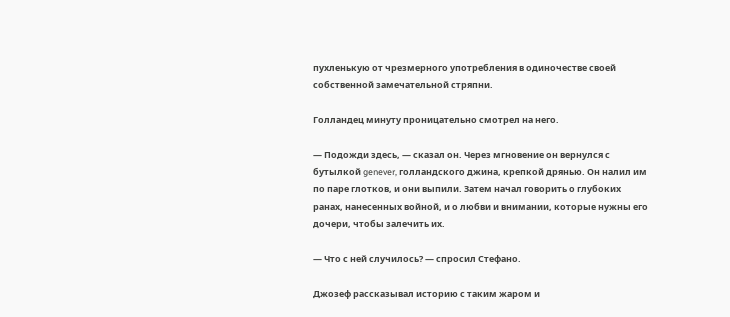пухленькую от чрезмерного употребления в одиночестве своей собственной замечательной стряпни.

Голландец минуту проницательно смотрел на него.

— Подожди здесь, — сказал он. Через мгновение он вернулся с бутылкой genever, голландского джина, крепкой дрянью. Он налил им по паре глотков, и они выпили. Затем начал говорить о глубоких ранах, нанесенных войной, и о любви и внимании, которые нужны его дочери, чтобы залечить их.

— Что с ней случилось? — спросил Стефано.

Джозеф рассказывал историю с таким жаром и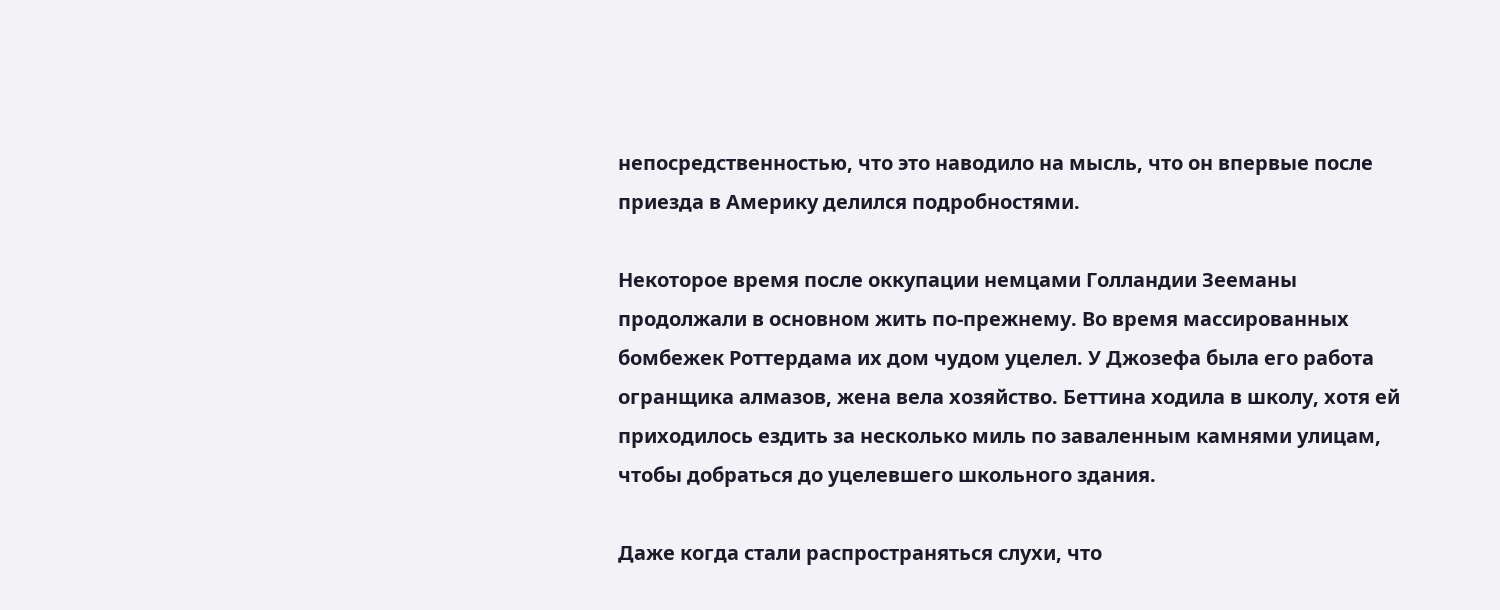непосредственностью, что это наводило на мысль, что он впервые после приезда в Америку делился подробностями.

Некоторое время после оккупации немцами Голландии Зееманы продолжали в основном жить по-прежнему. Во время массированных бомбежек Роттердама их дом чудом уцелел. У Джозефа была его работа огранщика алмазов, жена вела хозяйство. Беттина ходила в школу, хотя ей приходилось ездить за несколько миль по заваленным камнями улицам, чтобы добраться до уцелевшего школьного здания.

Даже когда стали распространяться слухи, что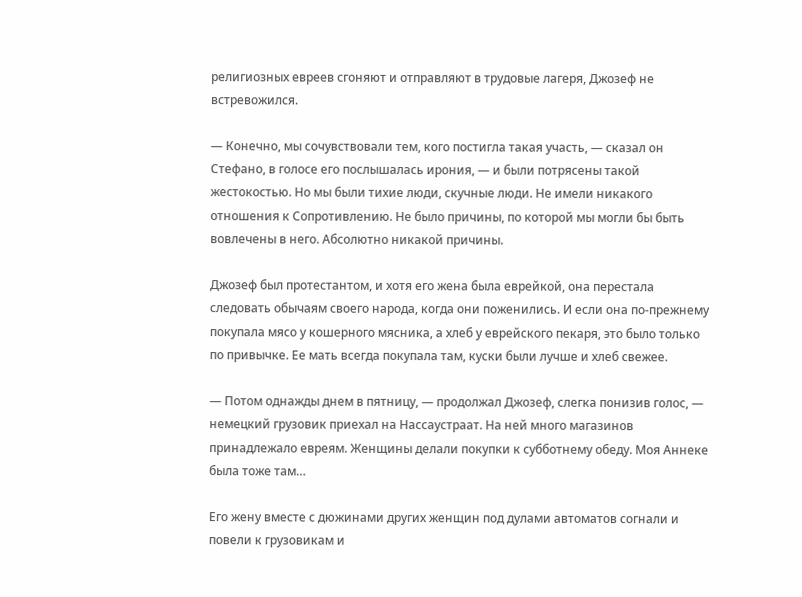религиозных евреев сгоняют и отправляют в трудовые лагеря, Джозеф не встревожился.

— Конечно, мы сочувствовали тем, кого постигла такая участь, — сказал он Стефано, в голосе его послышалась ирония, — и были потрясены такой жестокостью. Но мы были тихие люди, скучные люди. Не имели никакого отношения к Сопротивлению. Не было причины, по которой мы могли бы быть вовлечены в него. Абсолютно никакой причины.

Джозеф был протестантом, и хотя его жена была еврейкой, она перестала следовать обычаям своего народа, когда они поженились. И если она по-прежнему покупала мясо у кошерного мясника, а хлеб у еврейского пекаря, это было только по привычке. Ее мать всегда покупала там, куски были лучше и хлеб свежее.

— Потом однажды днем в пятницу, — продолжал Джозеф, слегка понизив голос, — немецкий грузовик приехал на Нассаустраат. На ней много магазинов принадлежало евреям. Женщины делали покупки к субботнему обеду. Моя Аннеке была тоже там…

Его жену вместе с дюжинами других женщин под дулами автоматов согнали и повели к грузовикам и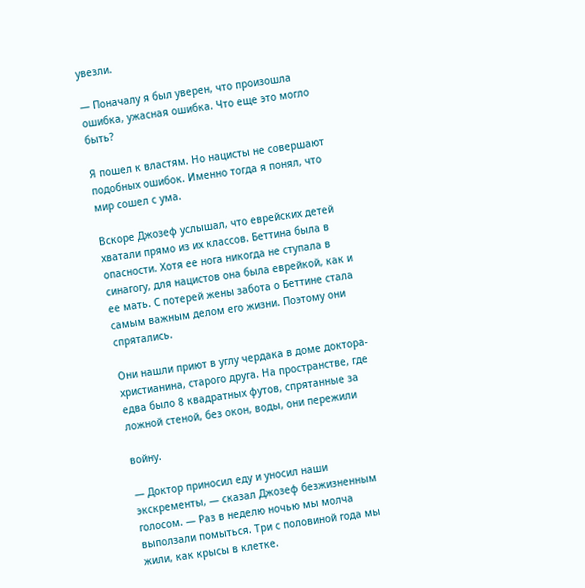увезли.

— Поначалу я был уверен, что произошла ошибка, ужасная ошибка. Что еще это могло быть?

Я пошел к властям. Но нацисты не совершают подобных ошибок. Именно тогда я понял, что мир сошел с ума.

Вскоре Джозеф услышал, что еврейских детей хватали прямо из их классов. Беттина была в опасности. Хотя ее нога никогда не ступала в синагогу, для нацистов она была еврейкой, как и ее мать. С потерей жены забота о Беттине стала самым важным делом его жизни. Поэтому они спрятались.

Они нашли приют в углу чердака в доме доктора-христианина, старого друга. На пространстве, где едва было 8 квадратных футов, спрятанные за ложной стеной, без окон, воды, они пережили

войну.

— Доктор приносил еду и уносил наши экскременты, — сказал Джозеф безжизненным голосом. — Раз в неделю ночью мы молча выползали помыться. Три с половиной года мы жили, как крысы в клетке.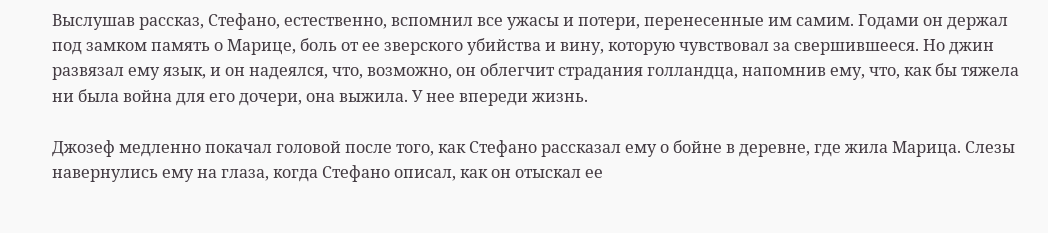Выслушав рассказ, Стефано, естественно, вспомнил все ужасы и потери, перенесенные им самим. Годами он держал под замком память о Марице, боль от ее зверского убийства и вину, которую чувствовал за свершившееся. Но джин развязал ему язык, и он надеялся, что, возможно, он облегчит страдания голландца, напомнив ему, что, как бы тяжела ни была война для его дочери, она выжила. У нее впереди жизнь.

Джозеф медленно покачал головой после того, как Стефано рассказал ему о бойне в деревне, где жила Марица. Слезы навернулись ему на глаза, когда Стефано описал, как он отыскал ее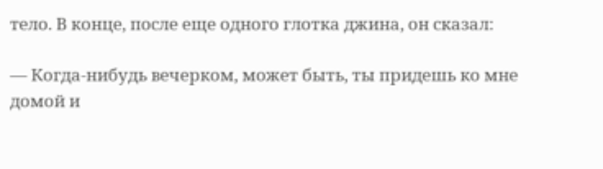тело. В конце, после еще одного глотка джина, он сказал:

— Когда-нибудь вечерком, может быть, ты придешь ко мне домой и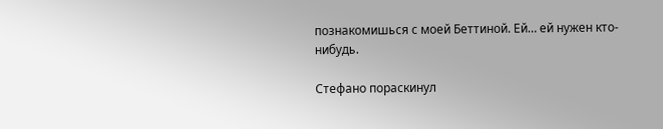познакомишься с моей Беттиной. Ей… ей нужен кто-нибудь.

Стефано пораскинул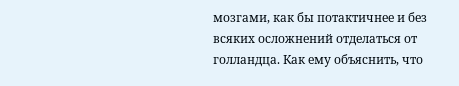мозгами, как бы потактичнее и без всяких осложнений отделаться от голландца. Как ему объяснить, что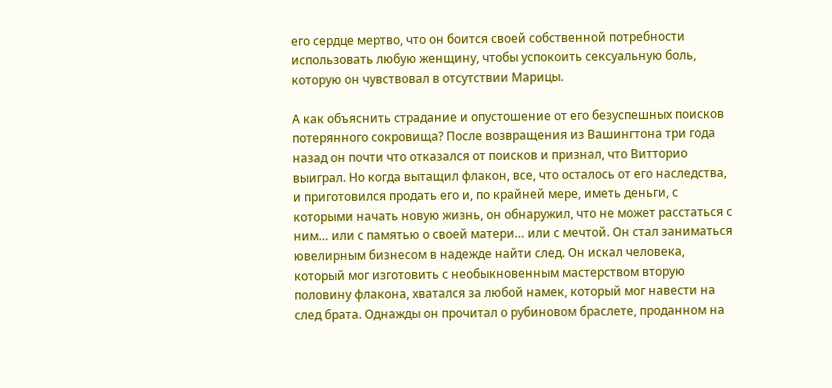его сердце мертво, что он боится своей собственной потребности использовать любую женщину, чтобы успокоить сексуальную боль, которую он чувствовал в отсутствии Марицы.

А как объяснить страдание и опустошение от его безуспешных поисков потерянного сокровища? После возвращения из Вашингтона три года назад он почти что отказался от поисков и признал, что Витторио выиграл. Но когда вытащил флакон, все, что осталось от его наследства, и приготовился продать его и, по крайней мере, иметь деньги, с которыми начать новую жизнь, он обнаружил, что не может расстаться с ним… или с памятью о своей матери… или с мечтой. Он стал заниматься ювелирным бизнесом в надежде найти след. Он искал человека, который мог изготовить с необыкновенным мастерством вторую половину флакона, хватался за любой намек, который мог навести на след брата. Однажды он прочитал о рубиновом браслете, проданном на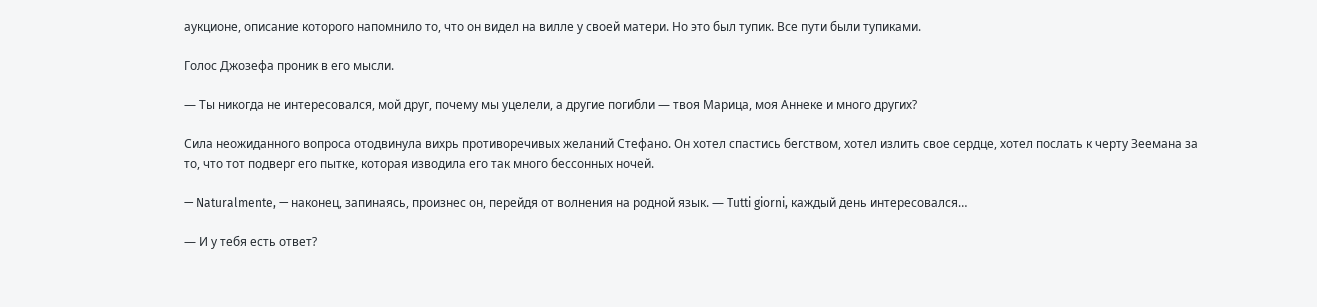аукционе, описание которого напомнило то, что он видел на вилле у своей матери. Но это был тупик. Все пути были тупиками.

Голос Джозефа проник в его мысли.

— Ты никогда не интересовался, мой друг, почему мы уцелели, а другие погибли — твоя Марица, моя Аннеке и много других?

Сила неожиданного вопроса отодвинула вихрь противоречивых желаний Стефано. Он хотел спастись бегством, хотел излить свое сердце, хотел послать к черту Зеемана за то, что тот подверг его пытке, которая изводила его так много бессонных ночей.

— Naturalmente, — наконец, запинаясь, произнес он, перейдя от волнения на родной язык. — Tutti giorni, каждый день интересовался…

— И у тебя есть ответ?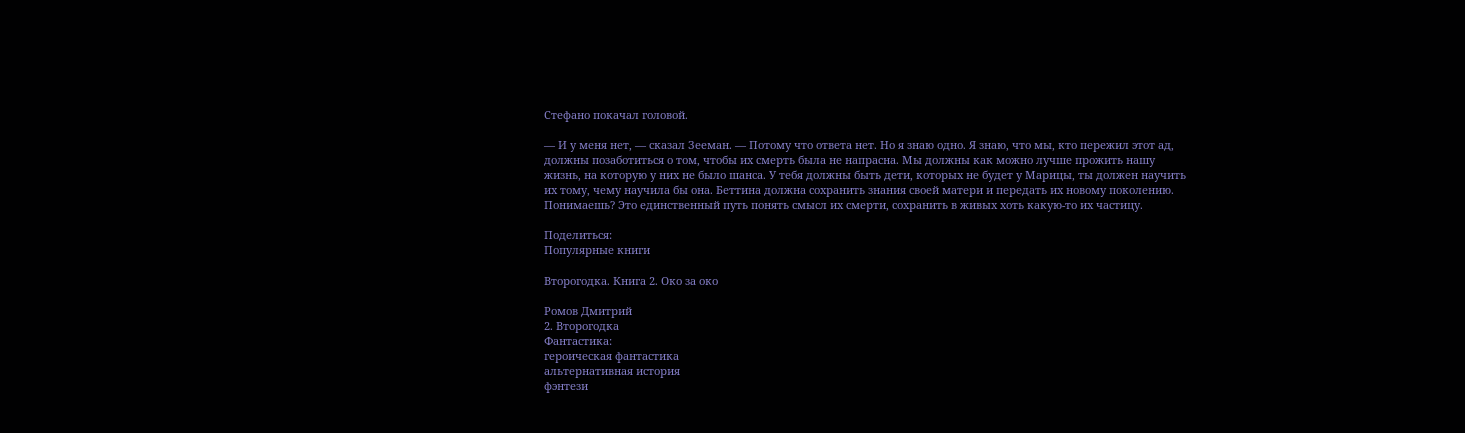Стефано покачал головой.

— И у меня нет, — сказал Зееман. — Потому что ответа нет. Но я знаю одно. Я знаю, что мы, кто пережил этот ад, должны позаботиться о том, чтобы их смерть была не напрасна. Мы должны как можно лучше прожить нашу жизнь, на которую у них не было шанса. У тебя должны быть дети, которых не будет у Марицы, ты должен научить их тому, чему научила бы она. Беттина должна сохранить знания своей матери и передать их новому поколению. Понимаешь? Это единственный путь понять смысл их смерти, сохранить в живых хоть какую-то их частицу.

Поделиться:
Популярные книги

Второгодка. Книга 2. Око за око

Ромов Дмитрий
2. Второгодка
Фантастика:
героическая фантастика
альтернативная история
фэнтези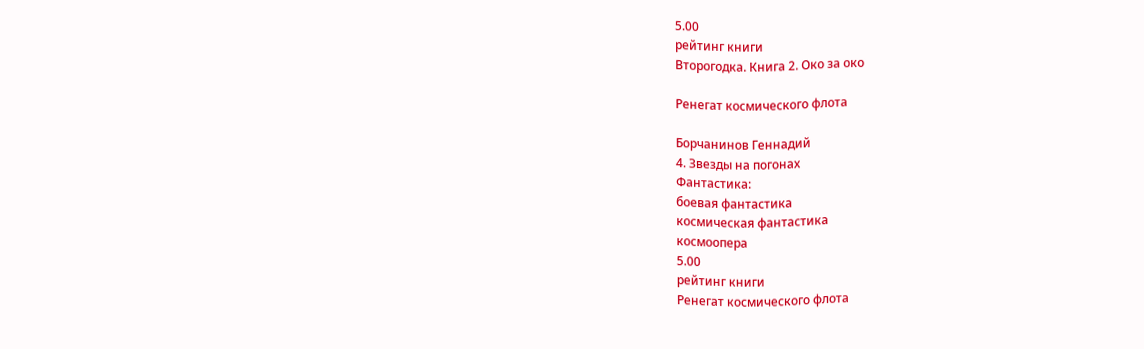5.00
рейтинг книги
Второгодка. Книга 2. Око за око

Ренегат космического флота

Борчанинов Геннадий
4. Звезды на погонах
Фантастика:
боевая фантастика
космическая фантастика
космоопера
5.00
рейтинг книги
Ренегат космического флота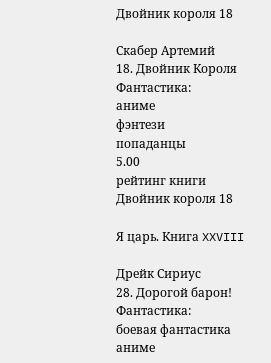Двойник короля 18

Скабер Артемий
18. Двойник Короля
Фантастика:
аниме
фэнтези
попаданцы
5.00
рейтинг книги
Двойник короля 18

Я царь. Книга XXVIII

Дрейк Сириус
28. Дорогой барон!
Фантастика:
боевая фантастика
аниме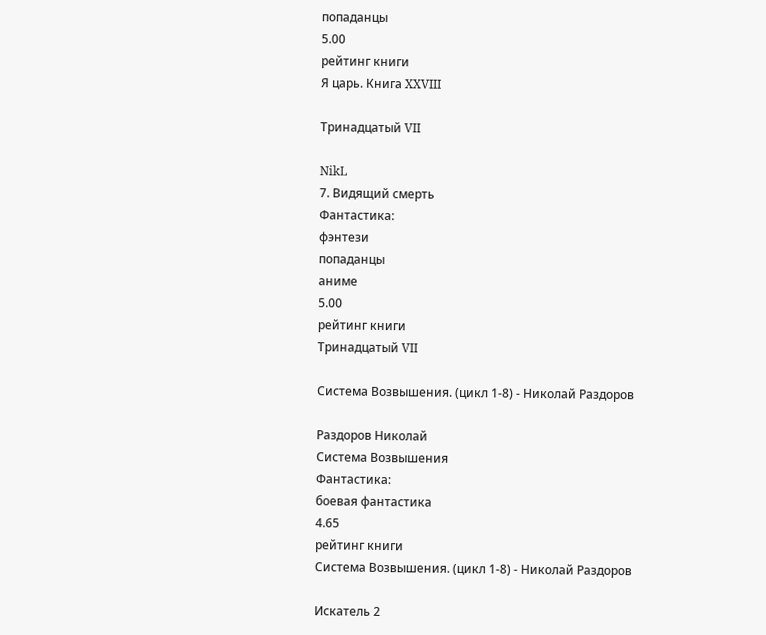попаданцы
5.00
рейтинг книги
Я царь. Книга XXVIII

Тринадцатый VII

NikL
7. Видящий смерть
Фантастика:
фэнтези
попаданцы
аниме
5.00
рейтинг книги
Тринадцатый VII

Система Возвышения. (цикл 1-8) - Николай Раздоров

Раздоров Николай
Система Возвышения
Фантастика:
боевая фантастика
4.65
рейтинг книги
Система Возвышения. (цикл 1-8) - Николай Раздоров

Искатель 2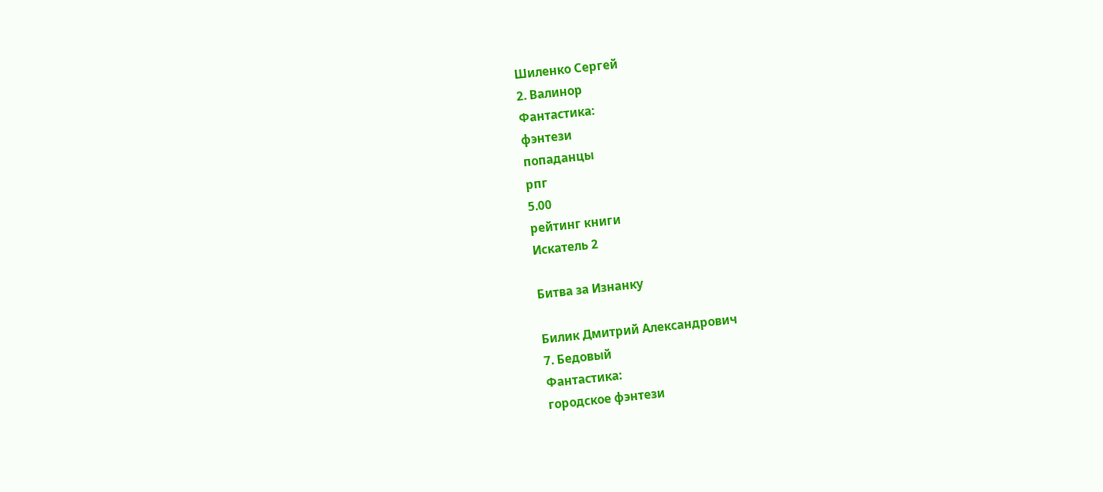Шиленко Сергей
2. Валинор
Фантастика:
фэнтези
попаданцы
рпг
5.00
рейтинг книги
Искатель 2

Битва за Изнанку

Билик Дмитрий Александрович
7. Бедовый
Фантастика:
городское фэнтези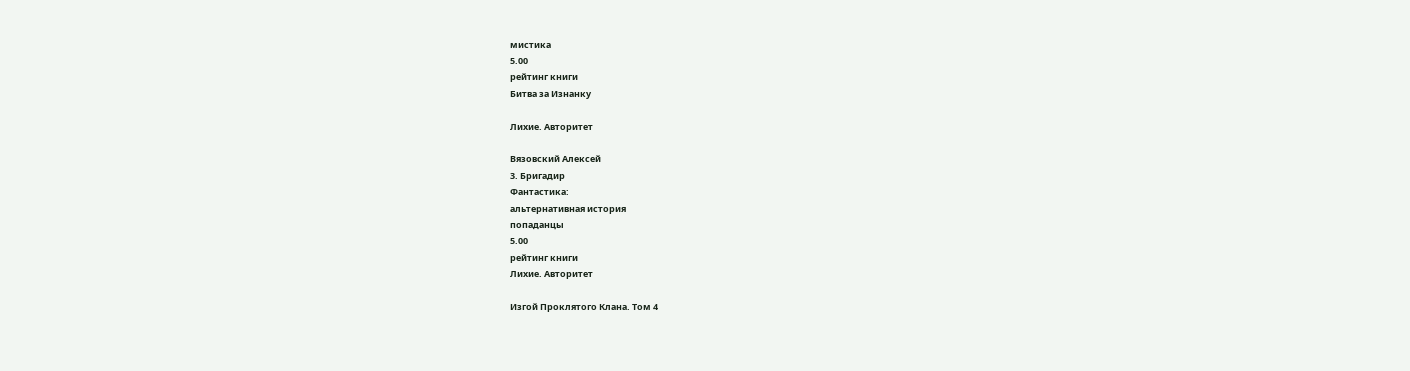мистика
5.00
рейтинг книги
Битва за Изнанку

Лихие. Авторитет

Вязовский Алексей
3. Бригадир
Фантастика:
альтернативная история
попаданцы
5.00
рейтинг книги
Лихие. Авторитет

Изгой Проклятого Клана. Том 4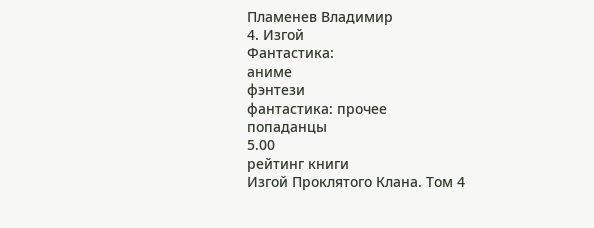Пламенев Владимир
4. Изгой
Фантастика:
аниме
фэнтези
фантастика: прочее
попаданцы
5.00
рейтинг книги
Изгой Проклятого Клана. Том 4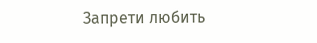Запрети любить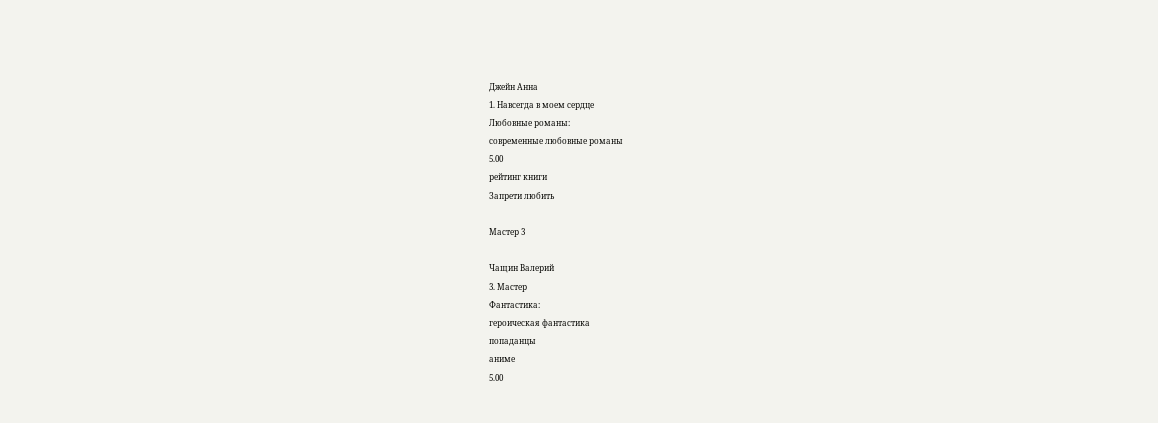Джейн Анна
1. Навсегда в моем сердце
Любовные романы:
современные любовные романы
5.00
рейтинг книги
Запрети любить

Мастер 3

Чащин Валерий
3. Мастер
Фантастика:
героическая фантастика
попаданцы
аниме
5.00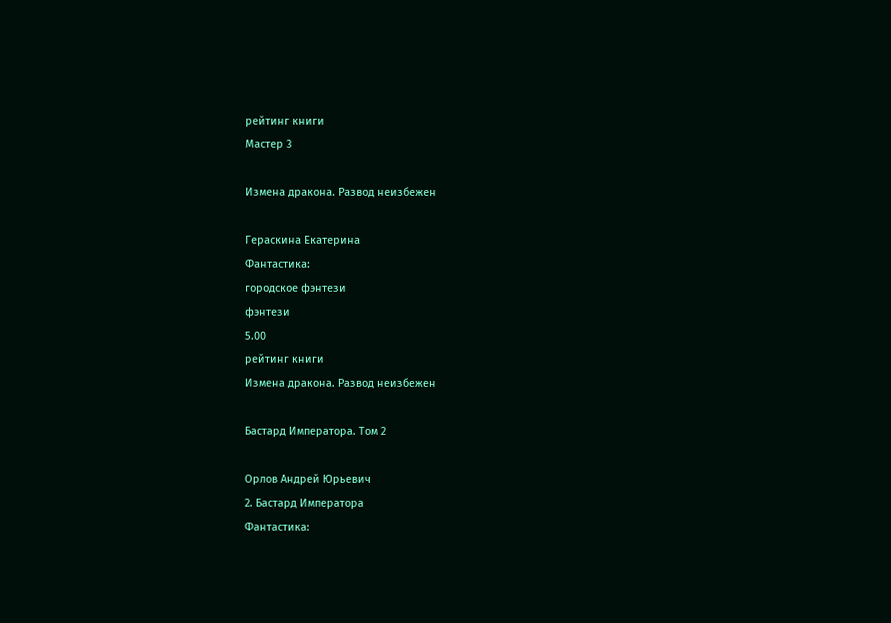рейтинг книги
Мастер 3

Измена дракона. Развод неизбежен

Гераскина Екатерина
Фантастика:
городское фэнтези
фэнтези
5.00
рейтинг книги
Измена дракона. Развод неизбежен

Бастард Императора. Том 2

Орлов Андрей Юрьевич
2. Бастард Императора
Фантастика: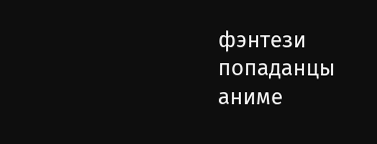фэнтези
попаданцы
аниме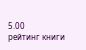5.00
рейтинг книги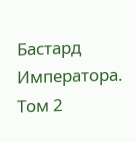Бастард Императора. Том 2